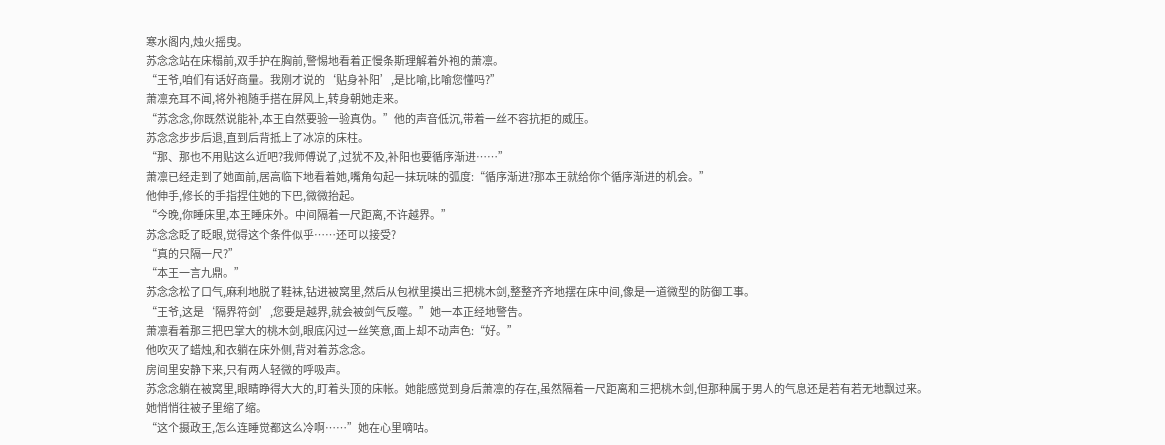寒水阁内,烛火摇曳。
苏念念站在床榻前,双手护在胸前,警惕地看着正慢条斯理解着外袍的萧凛。
“王爷,咱们有话好商量。我刚才说的‘贴身补阳’,是比喻,比喻您懂吗?”
萧凛充耳不闻,将外袍随手搭在屏风上,转身朝她走来。
“苏念念,你既然说能补,本王自然要验一验真伪。”他的声音低沉,带着一丝不容抗拒的威压。
苏念念步步后退,直到后背抵上了冰凉的床柱。
“那、那也不用贴这么近吧?我师傅说了,过犹不及,补阳也要循序渐进……”
萧凛已经走到了她面前,居高临下地看着她,嘴角勾起一抹玩味的弧度:“循序渐进?那本王就给你个循序渐进的机会。”
他伸手,修长的手指捏住她的下巴,微微抬起。
“今晚,你睡床里,本王睡床外。中间隔着一尺距离,不许越界。”
苏念念眨了眨眼,觉得这个条件似乎……还可以接受?
“真的只隔一尺?”
“本王一言九鼎。”
苏念念松了口气,麻利地脱了鞋袜,钻进被窝里,然后从包袱里摸出三把桃木剑,整整齐齐地摆在床中间,像是一道微型的防御工事。
“王爷,这是‘隔界符剑’,您要是越界,就会被剑气反噬。”她一本正经地警告。
萧凛看着那三把巴掌大的桃木剑,眼底闪过一丝笑意,面上却不动声色:“好。”
他吹灭了蜡烛,和衣躺在床外侧,背对着苏念念。
房间里安静下来,只有两人轻微的呼吸声。
苏念念躺在被窝里,眼睛睁得大大的,盯着头顶的床帐。她能感觉到身后萧凛的存在,虽然隔着一尺距离和三把桃木剑,但那种属于男人的气息还是若有若无地飘过来。
她悄悄往被子里缩了缩。
“这个摄政王,怎么连睡觉都这么冷啊……”她在心里嘀咕。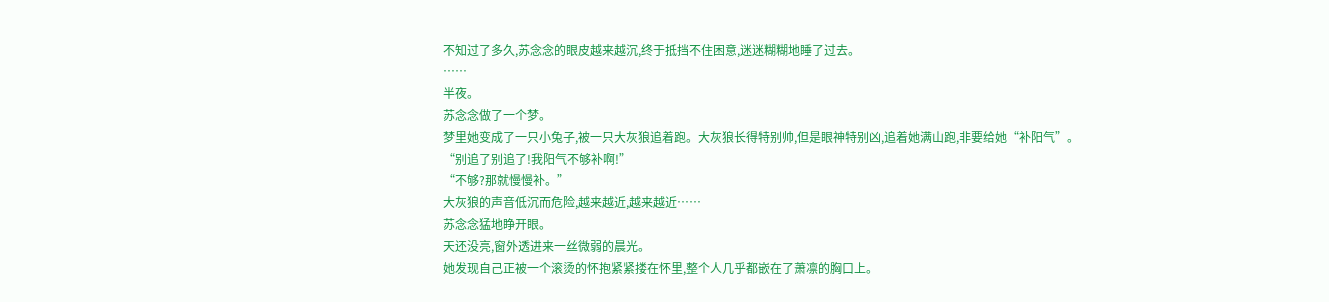不知过了多久,苏念念的眼皮越来越沉,终于抵挡不住困意,迷迷糊糊地睡了过去。
……
半夜。
苏念念做了一个梦。
梦里她变成了一只小兔子,被一只大灰狼追着跑。大灰狼长得特别帅,但是眼神特别凶,追着她满山跑,非要给她“补阳气”。
“别追了别追了!我阳气不够补啊!”
“不够?那就慢慢补。”
大灰狼的声音低沉而危险,越来越近,越来越近……
苏念念猛地睁开眼。
天还没亮,窗外透进来一丝微弱的晨光。
她发现自己正被一个滚烫的怀抱紧紧搂在怀里,整个人几乎都嵌在了萧凛的胸口上。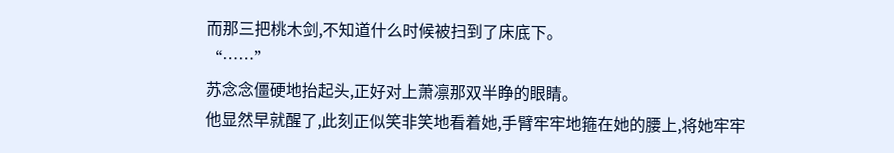而那三把桃木剑,不知道什么时候被扫到了床底下。
“……”
苏念念僵硬地抬起头,正好对上萧凛那双半睁的眼睛。
他显然早就醒了,此刻正似笑非笑地看着她,手臂牢牢地箍在她的腰上,将她牢牢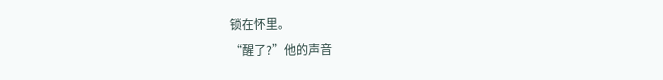锁在怀里。
“醒了?”他的声音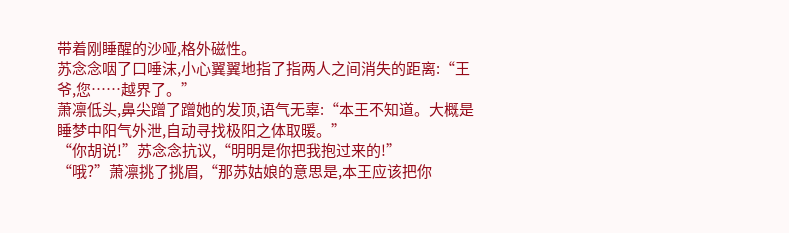带着刚睡醒的沙哑,格外磁性。
苏念念咽了口唾沫,小心翼翼地指了指两人之间消失的距离:“王爷,您……越界了。”
萧凛低头,鼻尖蹭了蹭她的发顶,语气无辜:“本王不知道。大概是睡梦中阳气外泄,自动寻找极阳之体取暖。”
“你胡说!”苏念念抗议,“明明是你把我抱过来的!”
“哦?”萧凛挑了挑眉,“那苏姑娘的意思是,本王应该把你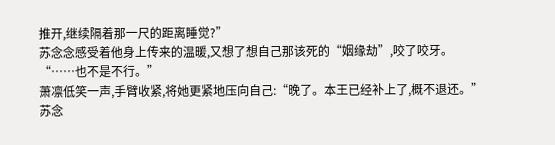推开,继续隔着那一尺的距离睡觉?”
苏念念感受着他身上传来的温暖,又想了想自己那该死的“姻缘劫”,咬了咬牙。
“……也不是不行。”
萧凛低笑一声,手臂收紧,将她更紧地压向自己:“晚了。本王已经补上了,概不退还。”
苏念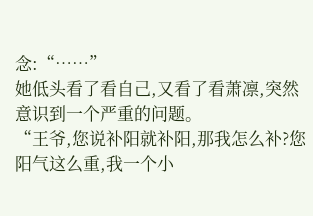念:“……”
她低头看了看自己,又看了看萧凛,突然意识到一个严重的问题。
“王爷,您说补阳就补阳,那我怎么补?您阳气这么重,我一个小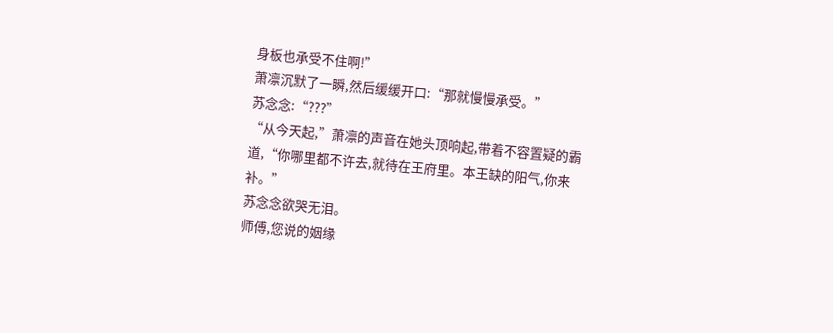身板也承受不住啊!”
萧凛沉默了一瞬,然后缓缓开口:“那就慢慢承受。”
苏念念:“???”
“从今天起,”萧凛的声音在她头顶响起,带着不容置疑的霸道,“你哪里都不许去,就待在王府里。本王缺的阳气,你来补。”
苏念念欲哭无泪。
师傅,您说的姻缘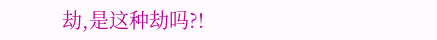劫,是这种劫吗?!